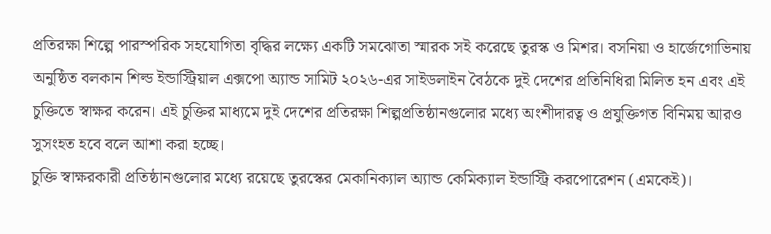প্রতিরক্ষা শিল্পে পারস্পরিক সহযোগিতা বৃদ্ধির লক্ষ্যে একটি সমঝোতা স্মারক সই করেছে তুরস্ক ও মিশর। বসনিয়া ও হার্জেগোভিনায় অনুষ্ঠিত বলকান শিল্ড ইন্ডাস্ট্রিয়াল এক্সপো অ্যান্ড সামিট ২০২৬-এর সাইডলাইন বৈঠকে দুই দেশের প্রতিনিধিরা মিলিত হন এবং এই চুক্তিতে স্বাক্ষর করেন। এই চুক্তির মাধ্যমে দুই দেশের প্রতিরক্ষা শিল্পপ্রতিষ্ঠানগুলোর মধ্যে অংশীদারত্ব ও প্রযুক্তিগত বিনিময় আরও সুসংহত হবে বলে আশা করা হচ্ছে।
চুক্তি স্বাক্ষরকারী প্রতিষ্ঠানগুলোর মধ্যে রয়েছে তুরস্কের মেকানিক্যাল অ্যান্ড কেমিক্যাল ইন্ডাস্ট্রি করপোরেশন (এমকেই)।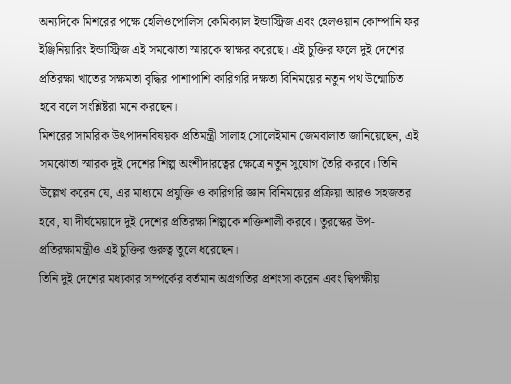অন্যদিকে মিশরের পক্ষে হেলিওপোলিস কেমিক্যাল ইন্ডাস্ট্রিজ এবং হেলওয়ান কোম্পানি ফর ইঞ্জিনিয়ারিং ইন্ডাস্ট্রিজ এই সমঝোতা স্মারকে স্বাক্ষর করেছে। এই চুক্তির ফলে দুই দেশের প্রতিরক্ষা খাতের সক্ষমতা বৃদ্ধির পাশাপাশি কারিগরি দক্ষতা বিনিময়ের নতুন পথ উন্মোচিত হবে বলে সংশ্লিষ্টরা মনে করছেন।
মিশরের সামরিক উৎপাদনবিষয়ক প্রতিমন্ত্রী সালাহ সোলেইমান জেমবালাত জানিয়েছেন, এই সমঝোতা স্মারক দুই দেশের শিল্প অংশীদারত্বের ক্ষেত্রে নতুন সুযোগ তৈরি করবে। তিনি উল্লেখ করেন যে, এর মাধ্যমে প্রযুক্তি ও কারিগরি জ্ঞান বিনিময়ের প্রক্রিয়া আরও সহজতর হবে, যা দীর্ঘমেয়াদে দুই দেশের প্রতিরক্ষা শিল্পকে শক্তিশালী করবে। তুরস্কের উপ-প্রতিরক্ষামন্ত্রীও এই চুক্তির গুরুত্ব তুলে ধরেছেন।
তিনি দুই দেশের মধ্যকার সম্পর্কের বর্তমান অগ্রগতির প্রশংসা করেন এবং দ্বিপক্ষীয়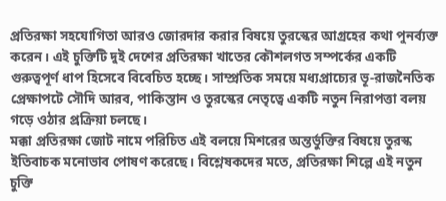প্রতিরক্ষা সহযোগিতা আরও জোরদার করার বিষয়ে তুরস্কের আগ্রহের কথা পুনর্ব্যক্ত করেন। এই চুক্তিটি দুই দেশের প্রতিরক্ষা খাতের কৌশলগত সম্পর্কের একটি গুরুত্বপূর্ণ ধাপ হিসেবে বিবেচিত হচ্ছে। সাম্প্রতিক সময়ে মধ্যপ্রাচ্যের ভূ-রাজনৈতিক প্রেক্ষাপটে সৌদি আরব, পাকিস্তান ও তুরস্কের নেতৃত্বে একটি নতুন নিরাপত্তা বলয় গড়ে ওঠার প্রক্রিয়া চলছে।
মক্কা প্রতিরক্ষা জোট নামে পরিচিত এই বলয়ে মিশরের অন্তর্ভুক্তির বিষয়ে তুরস্ক ইতিবাচক মনোভাব পোষণ করেছে। বিশ্লেষকদের মতে, প্রতিরক্ষা শিল্পে এই নতুন চুক্তি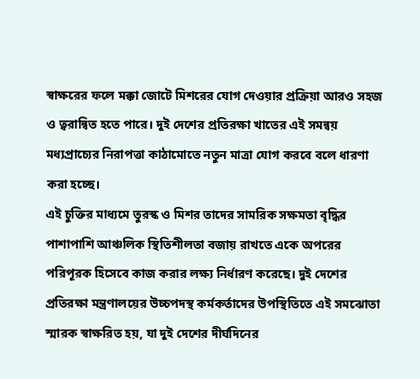স্বাক্ষরের ফলে মক্কা জোটে মিশরের যোগ দেওয়ার প্রক্রিয়া আরও সহজ ও ত্বরান্বিত হতে পারে। দুই দেশের প্রতিরক্ষা খাতের এই সমন্বয় মধ্যপ্রাচ্যের নিরাপত্তা কাঠামোতে নতুন মাত্রা যোগ করবে বলে ধারণা করা হচ্ছে।
এই চুক্তির মাধ্যমে তুরস্ক ও মিশর তাদের সামরিক সক্ষমতা বৃদ্ধির পাশাপাশি আঞ্চলিক স্থিতিশীলতা বজায় রাখতে একে অপরের পরিপূরক হিসেবে কাজ করার লক্ষ্য নির্ধারণ করেছে। দুই দেশের প্রতিরক্ষা মন্ত্রণালয়ের উচ্চপদস্থ কর্মকর্তাদের উপস্থিতিতে এই সমঝোতা স্মারক স্বাক্ষরিত হয়, যা দুই দেশের দীর্ঘদিনের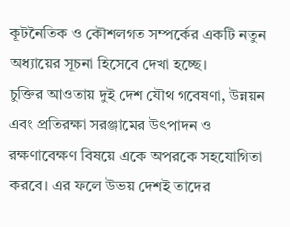কূটনৈতিক ও কৌশলগত সম্পর্কের একটি নতুন অধ্যায়ের সূচনা হিসেবে দেখা হচ্ছে।
চুক্তির আওতায় দুই দেশ যৌথ গবেষণা, উন্নয়ন এবং প্রতিরক্ষা সরঞ্জামের উৎপাদন ও রক্ষণাবেক্ষণ বিষয়ে একে অপরকে সহযোগিতা করবে। এর ফলে উভয় দেশই তাদের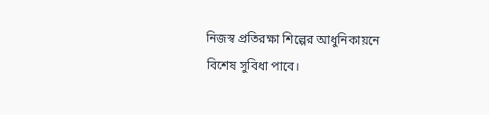নিজস্ব প্রতিরক্ষা শিল্পের আধুনিকায়নে বিশেষ সুবিধা পাবে।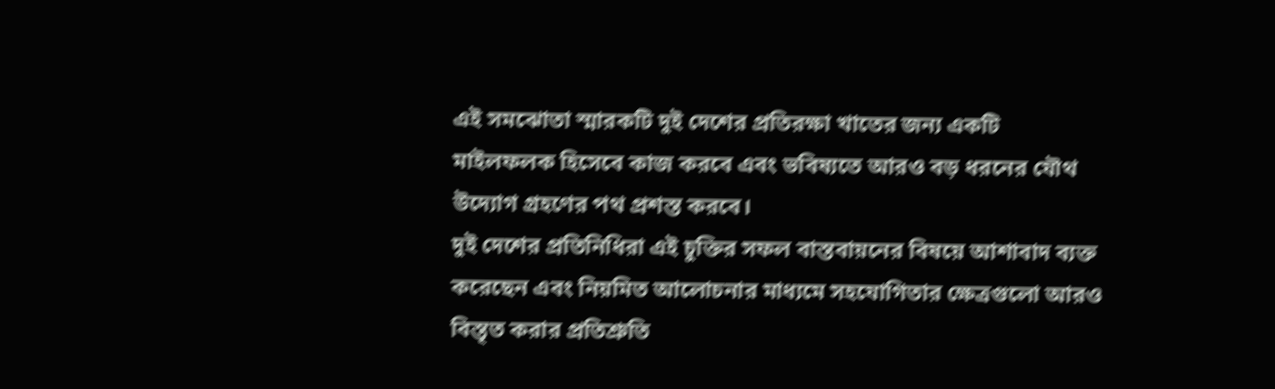এই সমঝোতা স্মারকটি দুই দেশের প্রতিরক্ষা খাতের জন্য একটি মাইলফলক হিসেবে কাজ করবে এবং ভবিষ্যতে আরও বড় ধরনের যৌথ উদ্যোগ গ্রহণের পথ প্রশস্ত করবে।
দুই দেশের প্রতিনিধিরা এই চুক্তির সফল বাস্তবায়নের বিষয়ে আশাবাদ ব্যক্ত করেছেন এবং নিয়মিত আলোচনার মাধ্যমে সহযোগিতার ক্ষেত্রগুলো আরও বিস্তৃত করার প্রতিশ্রুতি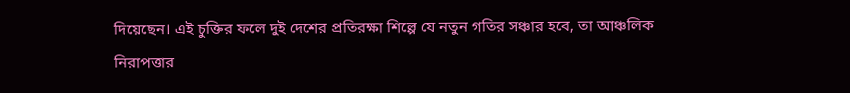দিয়েছেন। এই চুক্তির ফলে দুই দেশের প্রতিরক্ষা শিল্পে যে নতুন গতির সঞ্চার হবে, তা আঞ্চলিক নিরাপত্তার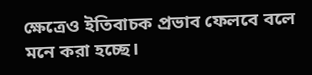ক্ষেত্রেও ইতিবাচক প্রভাব ফেলবে বলে মনে করা হচ্ছে।